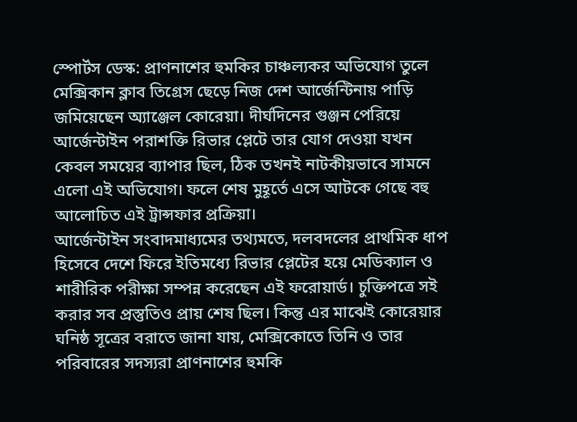স্পোর্টস ডেস্ক: প্রাণনাশের হুমকির চাঞ্চল্যকর অভিযোগ তুলে মেক্সিকান ক্লাব তিগ্রেস ছেড়ে নিজ দেশ আর্জেন্টিনায় পাড়ি জমিয়েছেন অ্যাঞ্জেল কোরেয়া। দীর্ঘদিনের গুঞ্জন পেরিয়ে আর্জেন্টাইন পরাশক্তি রিভার প্লেটে তার যোগ দেওয়া যখন কেবল সময়ের ব্যাপার ছিল, ঠিক তখনই নাটকীয়ভাবে সামনে এলো এই অভিযোগ। ফলে শেষ মুহূর্তে এসে আটকে গেছে বহু আলোচিত এই ট্রান্সফার প্রক্রিয়া।
আর্জেন্টাইন সংবাদমাধ্যমের তথ্যমতে, দলবদলের প্রাথমিক ধাপ হিসেবে দেশে ফিরে ইতিমধ্যে রিভার প্লেটের হয়ে মেডিক্যাল ও শারীরিক পরীক্ষা সম্পন্ন করেছেন এই ফরোয়ার্ড। চুক্তিপত্রে সই করার সব প্রস্তুতিও প্রায় শেষ ছিল। কিন্তু এর মাঝেই কোরেয়ার ঘনিষ্ঠ সূত্রের বরাতে জানা যায়, মেক্সিকোতে তিনি ও তার পরিবারের সদস্যরা প্রাণনাশের হুমকি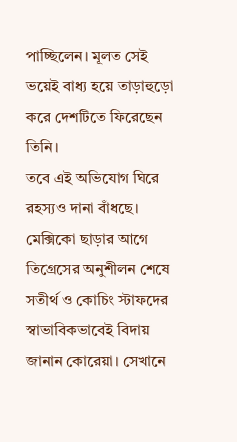পাচ্ছিলেন। মূলত সেই ভয়েই বাধ্য হয়ে তাড়াহুড়ো করে দেশটিতে ফিরেছেন তিনি।
তবে এই অভিযোগ ঘিরে রহস্যও দানা বাঁধছে। মেক্সিকো ছাড়ার আগে তিগ্রেসের অনুশীলন শেষে সতীর্থ ও কোচিং স্টাফদের স্বাভাবিকভাবেই বিদায় জানান কোরেয়া। সেখানে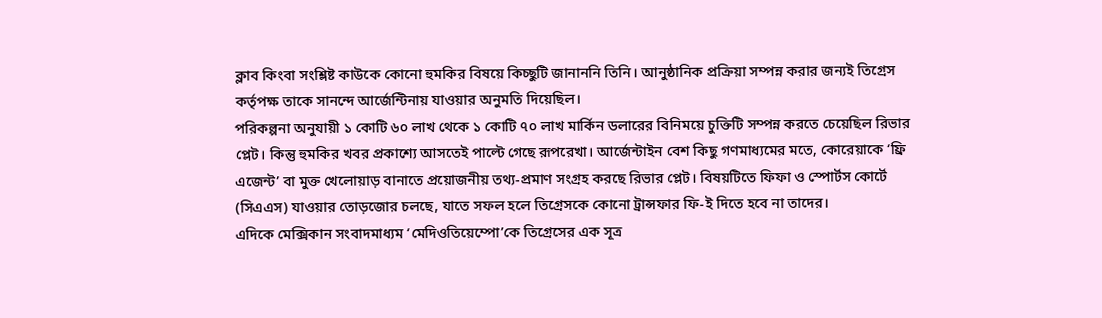ক্লাব কিংবা সংশ্লিষ্ট কাউকে কোনো হুমকির বিষয়ে কিচ্ছুটি জানাননি তিনি। আনুষ্ঠানিক প্রক্রিয়া সম্পন্ন করার জন্যই তিগ্রেস কর্তৃপক্ষ তাকে সানন্দে আর্জেন্টিনায় যাওয়ার অনুমতি দিয়েছিল।
পরিকল্পনা অনুযায়ী ১ কোটি ৬০ লাখ থেকে ১ কোটি ৭০ লাখ মার্কিন ডলারের বিনিময়ে চুক্তিটি সম্পন্ন করতে চেয়েছিল রিভার প্লেট। কিন্তু হুমকির খবর প্রকাশ্যে আসতেই পাল্টে গেছে রূপরেখা। আর্জেন্টাইন বেশ কিছু গণমাধ্যমের মতে, কোরেয়াকে ‘ফ্রি এজেন্ট’ বা মুক্ত খেলোয়াড় বানাতে প্রয়োজনীয় তথ্য-প্রমাণ সংগ্রহ করছে রিভার প্লেট। বিষয়টিতে ফিফা ও স্পোর্টস কোর্টে (সিএএস) যাওয়ার তোড়জোর চলছে, যাতে সফল হলে তিগ্রেসকে কোনো ট্রান্সফার ফি-ই দিতে হবে না তাদের।
এদিকে মেক্সিকান সংবাদমাধ্যম ‘মেদিওতিয়েম্পো’কে তিগ্রেসের এক সূত্র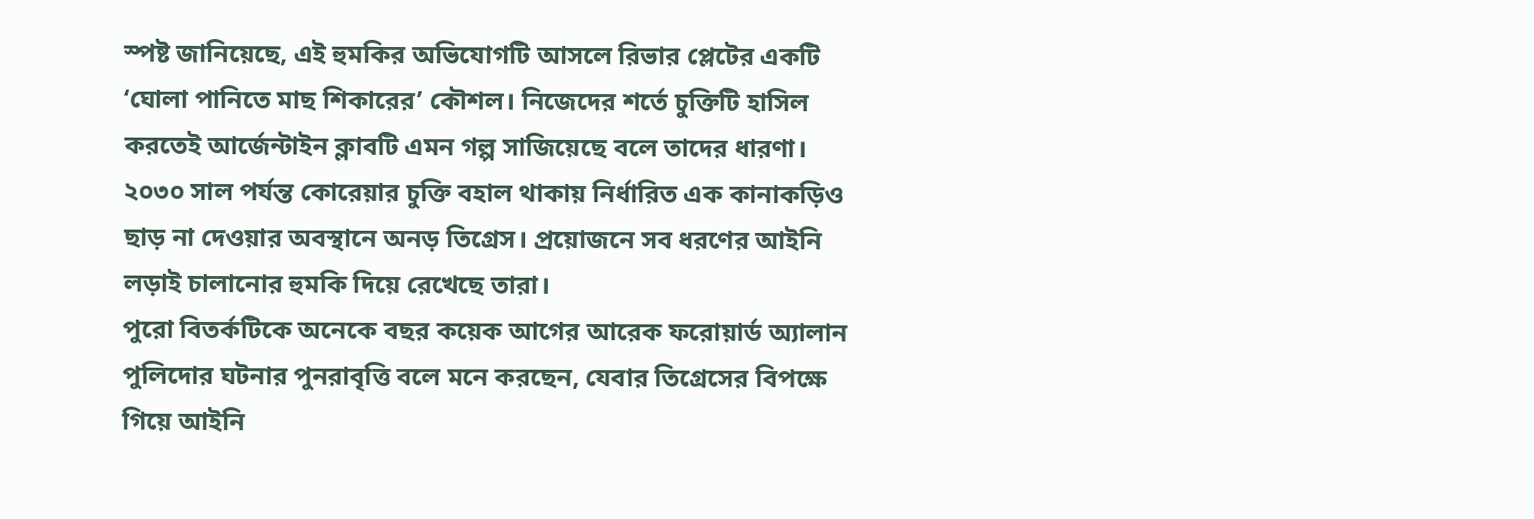স্পষ্ট জানিয়েছে, এই হুমকির অভিযোগটি আসলে রিভার প্লেটের একটি ‘ঘোলা পানিতে মাছ শিকারের’ কৌশল। নিজেদের শর্তে চুক্তিটি হাসিল করতেই আর্জেন্টাইন ক্লাবটি এমন গল্প সাজিয়েছে বলে তাদের ধারণা। ২০৩০ সাল পর্যন্ত কোরেয়ার চুক্তি বহাল থাকায় নির্ধারিত এক কানাকড়িও ছাড় না দেওয়ার অবস্থানে অনড় তিগ্রেস। প্রয়োজনে সব ধরণের আইনি লড়াই চালানোর হুমকি দিয়ে রেখেছে তারা।
পুরো বিতর্কটিকে অনেকে বছর কয়েক আগের আরেক ফরোয়ার্ড অ্যালান পুলিদোর ঘটনার পুনরাবৃত্তি বলে মনে করছেন, যেবার তিগ্রেসের বিপক্ষে গিয়ে আইনি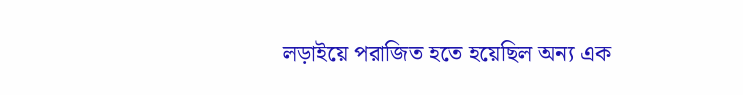লড়াইয়ে পরাজিত হতে হয়েছিল অন্য এক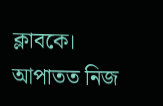ক্লাবকে। আপাতত নিজ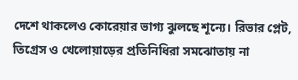দেশে থাকলেও কোরেয়ার ভাগ্য ঝুলছে শূন্যে। রিভার প্লেট, তিগ্রেস ও খেলোয়াড়ের প্রতিনিধিরা সমঝোতায় না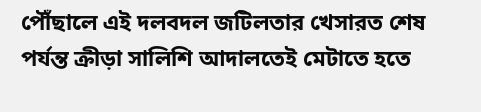পৌঁছালে এই দলবদল জটিলতার খেসারত শেষ পর্যন্ত ক্রীড়া সালিশি আদালতেই মেটাতে হতে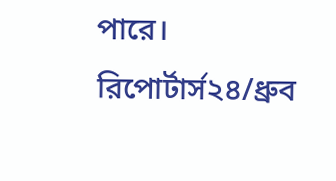পারে।
রিপোর্টার্স২৪/ধ্রুব